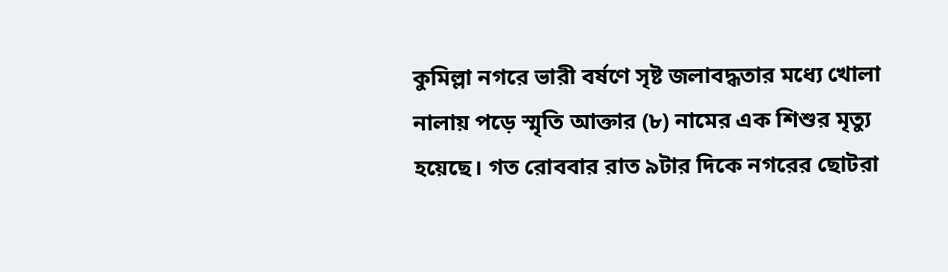কুমিল্লা নগরে ভারী বর্ষণে সৃষ্ট জলাবদ্ধতার মধ্যে খোলা নালায় পড়ে স্মৃতি আক্তার (৮) নামের এক শিশুর মৃত্যু হয়েছে। গত রোববার রাত ৯টার দিকে নগরের ছোটরা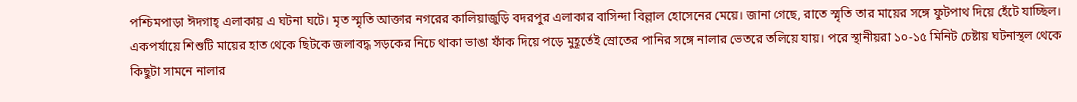পশ্চিমপাড়া ঈদগাহ্ এলাকায় এ ঘটনা ঘটে। মৃত স্মৃতি আক্তার নগরের কালিয়াজুড়ি বদরপুর এলাকার বাসিন্দা বিল্লাল হোসেনের মেয়ে। জানা গেছে, রাতে স্মৃতি তার মায়ের সঙ্গে ফুটপাথ দিয়ে হেঁটে যাচ্ছিল। একপর্যায়ে শিশুটি মায়ের হাত থেকে ছিটকে জলাবদ্ধ সড়কের নিচে থাকা ভাঙা ফাঁক দিয়ে পড়ে মুহূর্তেই স্রোতের পানির সঙ্গে নালার ভেতরে তলিয়ে যায়। পরে স্থানীয়রা ১০-১৫ মিনিট চেষ্টায় ঘটনাস্থল থেকে কিছুটা সামনে নালার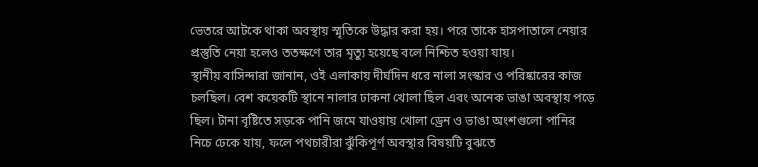ভেতরে আটকে থাকা অবস্থায় স্মৃতিকে উদ্ধার করা হয়। পরে তাকে হাসপাতালে নেয়ার প্রস্তুতি নেয়া হলেও ততক্ষণে তার মৃত্যু হয়েছে বলে নিশ্চিত হওয়া যায়।
স্থানীয় বাসিন্দারা জানান, ওই এলাকায় দীর্ঘদিন ধরে নালা সংস্কার ও পরিষ্কারের কাজ চলছিল। বেশ কয়েকটি স্থানে নালার ঢাকনা খোলা ছিল এবং অনেক ভাঙা অবস্থায় পড়ে ছিল। টানা বৃষ্টিতে সড়কে পানি জমে যাওয়ায় খোলা ড্রেন ও ভাঙা অংশগুলো পানির নিচে ঢেকে যায়, ফলে পথচারীরা ঝুঁকিপূর্ণ অবস্থার বিষয়টি বুঝতে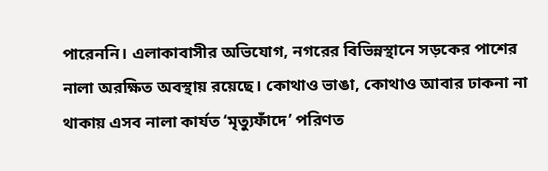পারেননি। এলাকাবাসীর অভিযোগ, নগরের বিভিন্নস্থানে সড়কের পাশের নালা অরক্ষিত অবস্থায় রয়েছে। কোথাও ভাঙা, কোথাও আবার ঢাকনা না থাকায় এসব নালা কার্যত ‘মৃত্যুফাঁদে’ পরিণত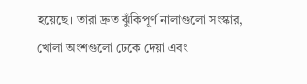হয়েছে। তারা দ্রুত ঝুঁকিপূর্ণ নালাগুলো সংস্কার, খোলা অংশগুলো ঢেকে দেয়া এবং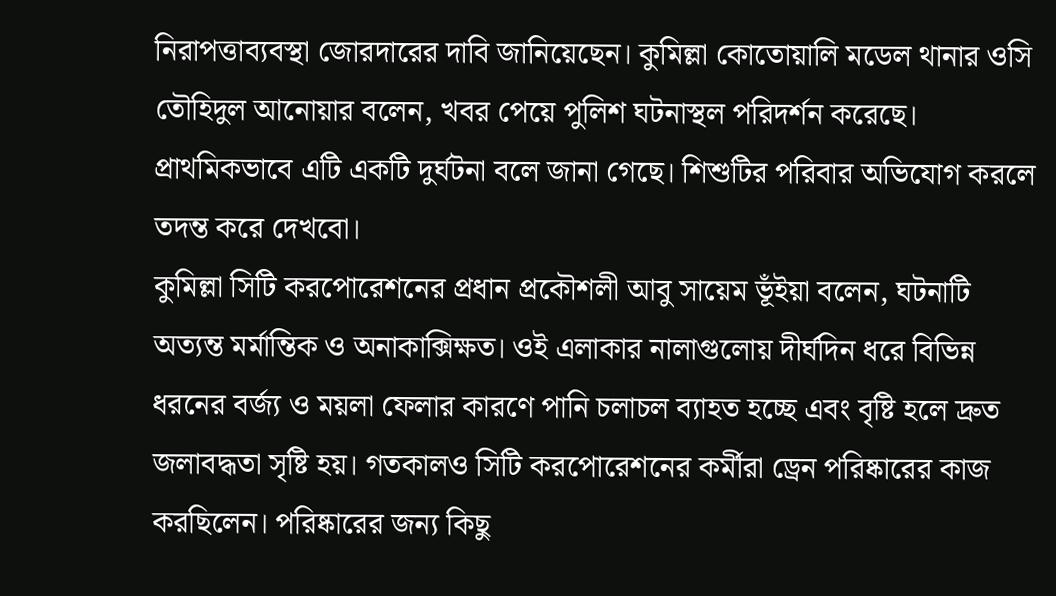নিরাপত্তাব্যবস্থা জোরদারের দাবি জানিয়েছেন। কুমিল্লা কোতোয়ালি মডেল থানার ওসি তৌহিদুল আনোয়ার বলেন, খবর পেয়ে পুলিশ ঘটনাস্থল পরিদর্শন করেছে। প্রাথমিকভাবে এটি একটি দুর্ঘটনা বলে জানা গেছে। শিশুটির পরিবার অভিযোগ করলে তদন্ত করে দেখবো।
কুমিল্লা সিটি করপোরেশনের প্রধান প্রকৌশলী আবু সায়েম ভূঁইয়া বলেন, ঘটনাটি অত্যন্ত মর্মান্তিক ও অনাকাক্সিক্ষত। ওই এলাকার নালাগুলোয় দীর্ঘদিন ধরে বিভিন্ন ধরনের বর্জ্য ও ময়লা ফেলার কারণে পানি চলাচল ব্যাহত হচ্ছে এবং বৃষ্টি হলে দ্রুত জলাবদ্ধতা সৃষ্টি হয়। গতকালও সিটি করপোরেশনের কর্মীরা ড্রেন পরিষ্কারের কাজ করছিলেন। পরিষ্কারের জন্য কিছু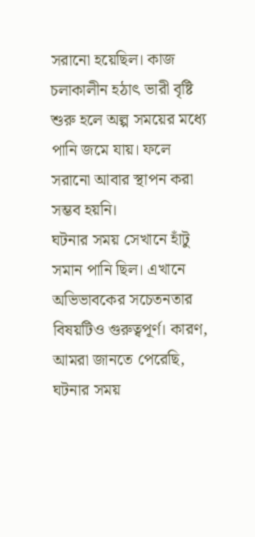সরানো হয়েছিল। কাজ চলাকালীন হঠাৎ ভারী বৃষ্টি শুরু হলে অল্প সময়ের মধ্যে পানি জমে যায়। ফলে সরানো আবার স্থাপন করা সম্ভব হয়নি।
ঘটনার সময় সেখানে হাঁটু সমান পানি ছিল। এখানে অভিভাবকের সচেতনতার বিষয়টিও গুরুত্বপূর্ণ। কারণ, আমরা জানতে পেরেছি, ঘটনার সময়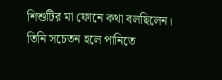শিশুটির মা ফোনে কথা বলছিলেন। তিনি সচেতন হলে পানিতে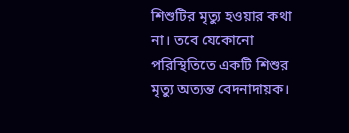শিশুটির মৃত্যু হওয়ার কথা না। তবে যেকোনো পরিস্থিতিতে একটি শিশুর মৃত্যু অত্যন্ত বেদনাদায়ক।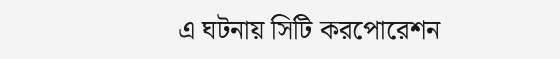এ ঘটনায় সিটি করপোরেশন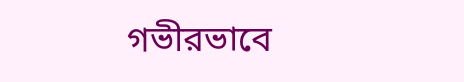গভীরভাবে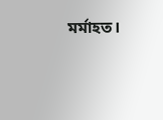মর্মাহত।